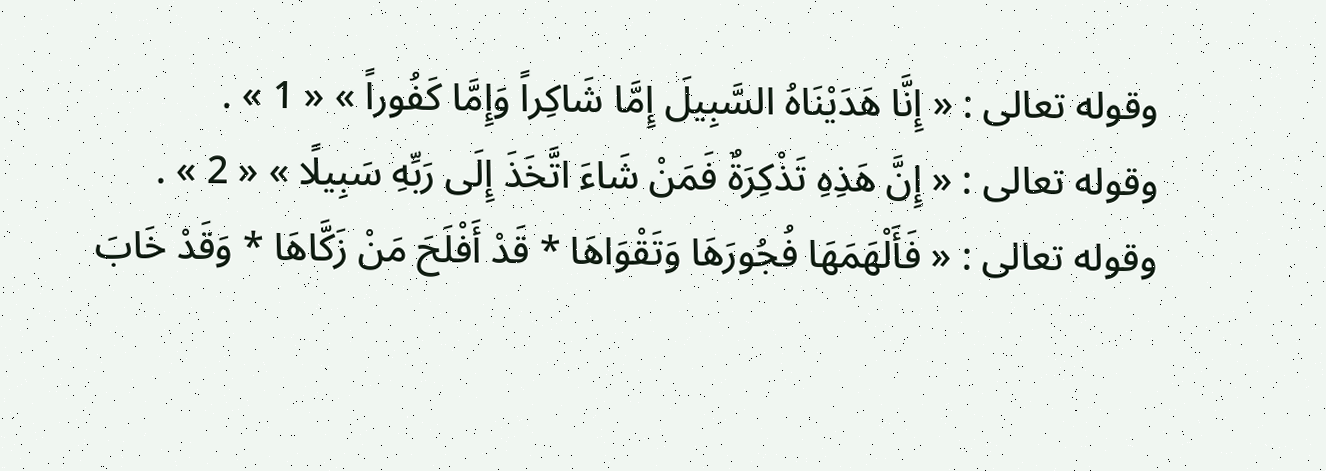وقوله تعالى : « إِنَّا هَدَيْنَاهُ السَّبِيلَ إِمَّا شَاكِراً وَإِمَّا كَفُوراً » « 1 » .
وقوله تعالى : « إِنَّ هَذِهِ تَذْكِرَةٌ فَمَنْ شَاءَ اتَّخَذَ إِلَى رَبِّهِ سَبِيلًا » « 2 » .
وقوله تعالى : « فَأَلْهَمَهَا فُجُورَهَا وَتَقْوَاهَا * قَدْ أَفْلَحَ مَنْ زَكَّاهَا * وَقَدْ خَابَ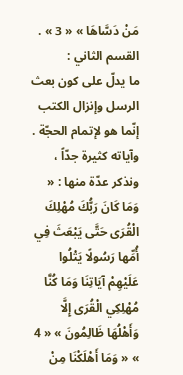مَنْ دَسَّاهَا » « 3 » .
القسم الثاني :
ما يدلّ على كون بعث الرسل وإنزال الكتب إنّما هو لإتمام الحجّة . وآياته كثيرة جدّاً ، ونذكر عدّة منها : « وَمَا كَانَ رَبُّكَ مُهْلِكَ الْقُرَى حَتَّى يَبْعَثَ فِي أُمِّها رَسُولًا يَتْلُوا عَلَيْهِمْ آيَاتِنَا وَمَا كُنَّا مُهْلِكِي الْقُرَى إِلَّا وَأَهْلُهَا ظَالِمُونَ » « 4 » « وَمَا أَهْلَكْنَا مِنْ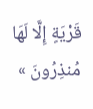قَرْيَةٍ إِلَّا لَهَا مُنذِرُونَ »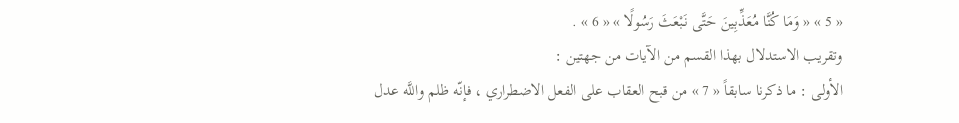« 5 » « وَمَا كُنَّا مُعَذِّبِينَ حَتَّى نَبْعَثَ رَسُولًا » « 6 » .
وتقريب الاستدلال بهذا القسم من الآيات من جهتين :
الأولى : ما ذكرنا سابقاً « 7 » من قبح العقاب على الفعل الاضطراري ، فإنّه ظلم واللَّه عدل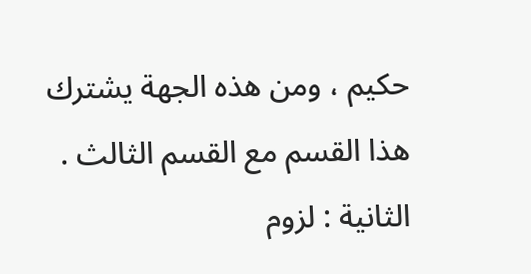حكيم ، ومن هذه الجهة يشترك هذا القسم مع القسم الثالث .
الثانية : لزوم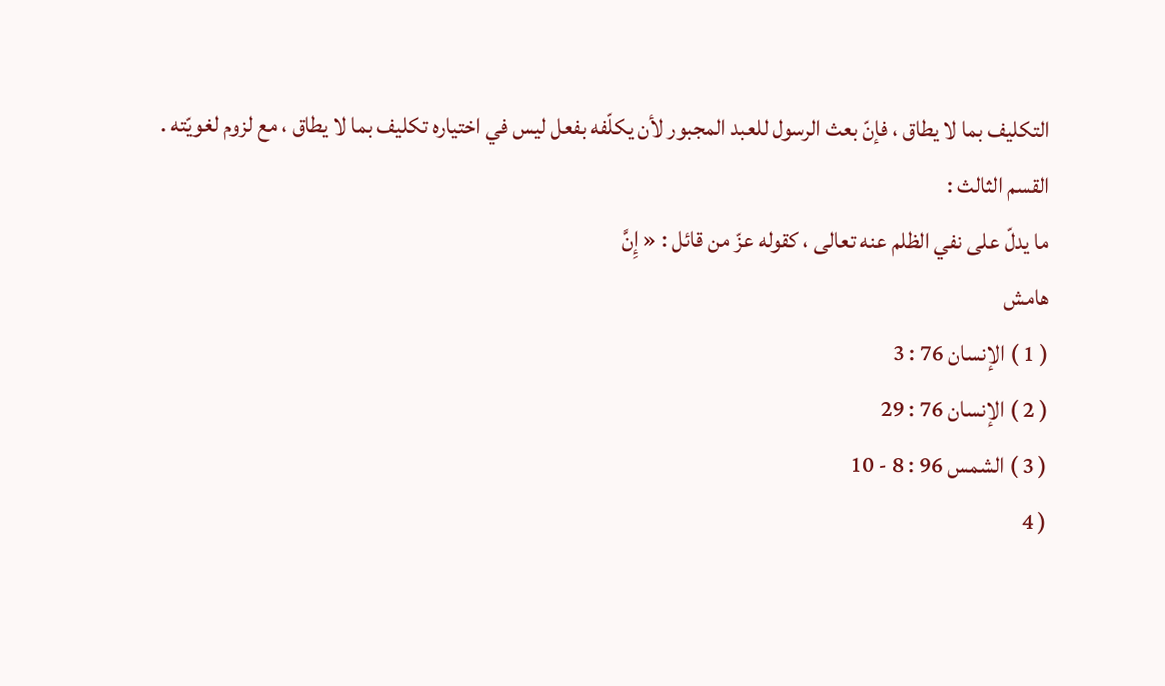التكليف بما لا يطاق ، فإنّ بعث الرسول للعبد المجبور لأن يكلّفه بفعل ليس في اختياره تكليف بما لا يطاق ، مع لزوم لغويّته .
القسم الثالث :
ما يدلّ على نفي الظلم عنه تعالى ، كقوله عزّ من قائل : « إِنَّ
هامش
( 1 ) الإنسان 76 : 3
( 2 ) الإنسان 76 : 29
( 3 ) الشمس 96 : 8 - 10
( 4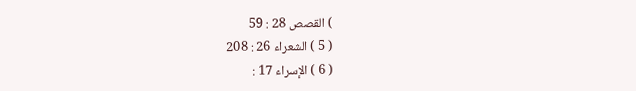) القصص 28 : 59
( 5 ) الشعراء 26 : 208
( 6 ) الإسراء 17 :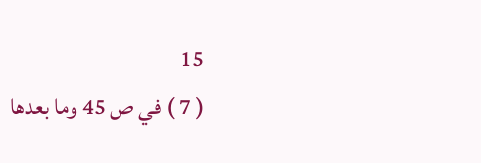15
( 7 ) في ص 45 وما بعدها